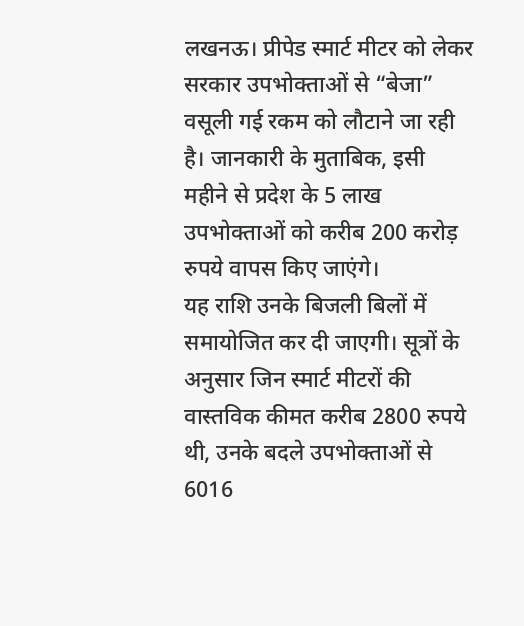लखनऊ। प्रीपेड स्मार्ट मीटर को लेकर सरकार उपभोक्ताओं से “बेजा” वसूली गई रकम को लौटाने जा रही है। जानकारी के मुताबिक, इसी महीने से प्रदेश के 5 लाख उपभोक्ताओं को करीब 200 करोड़ रुपये वापस किए जाएंगे।
यह राशि उनके बिजली बिलों में समायोजित कर दी जाएगी। सूत्रों के अनुसार जिन स्मार्ट मीटरों की वास्तविक कीमत करीब 2800 रुपये थी, उनके बदले उपभोक्ताओं से 6016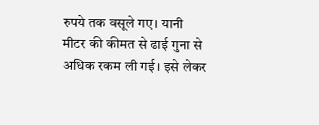रुपये तक वसूले गए। यानी मीटर की कीमत से ढाई गुना से अधिक रकम ली गई। इसे लेकर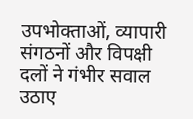उपभोक्ताओं, व्यापारी संगठनों और विपक्षी दलों ने गंभीर सवाल उठाए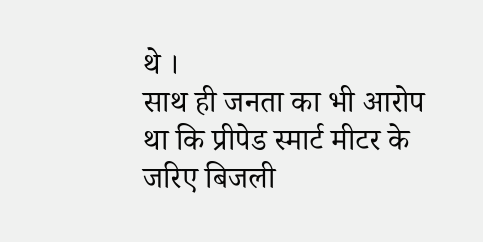थे ।
साथ ही जनता का भी आरोप था कि प्रीपेड स्मार्ट मीटर के जरिए बिजली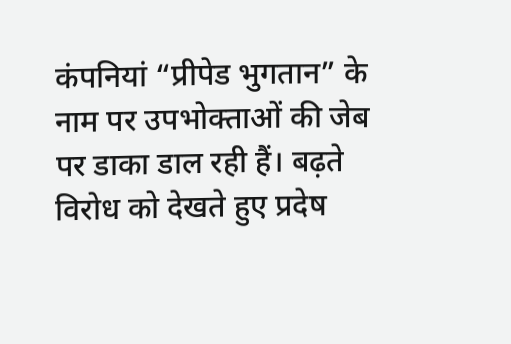कंपनियां “प्रीपेड भुगतान” के नाम पर उपभोक्ताओं की जेब पर डाका डाल रही हैं। बढ़ते विरोध को देखते हुए प्रदेष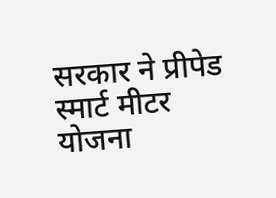सरकार ने प्रीपेड स्मार्ट मीटर योजना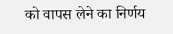को वापस लेने का निर्णय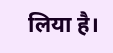लिया है।